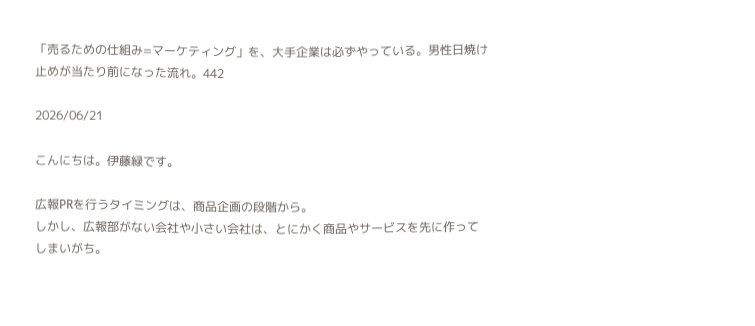「売るための仕組み=マーケティング」を、大手企業は必ずやっている。男性日焼け止めが当たり前になった流れ。442

2026/06/21

こんにちは。伊藤緑です。

広報PRを行うタイミングは、商品企画の段階から。
しかし、広報部がない会社や小さい会社は、とにかく商品やサービスを先に作ってしまいがち。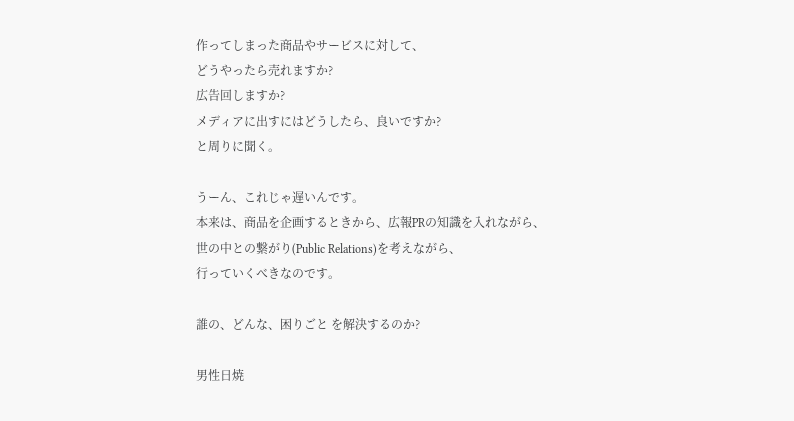作ってしまった商品やサービスに対して、
どうやったら売れますか?
広告回しますか?
メディアに出すにはどうしたら、良いですか?
と周りに聞く。

うーん、これじゃ遅いんです。
本来は、商品を企画するときから、広報PRの知識を入れながら、
世の中との繋がり(Public Relations)を考えながら、
行っていくべきなのです。

誰の、どんな、困りごと を解決するのか?

男性日焼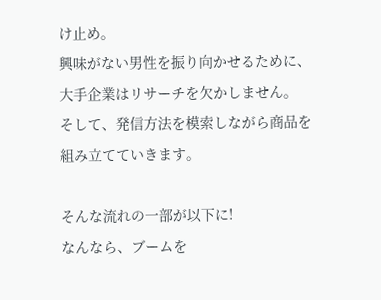け止め。
興味がない男性を振り向かせるために、大手企業はリサーチを欠かしません。
そして、発信方法を模索しながら商品を組み立てていきます。

そんな流れの一部が以下に!
なんなら、ブームを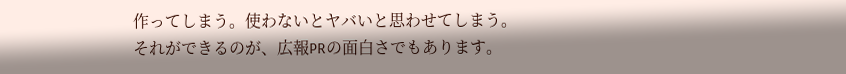作ってしまう。使わないとヤバいと思わせてしまう。
それができるのが、広報PRの面白さでもあります。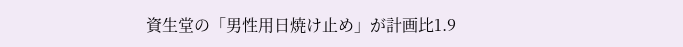資生堂の「男性用日焼け止め」が計画比1.9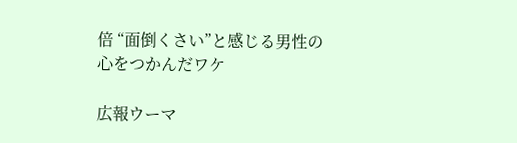倍 “面倒くさい”と感じる男性の心をつかんだワケ

広報ウーマ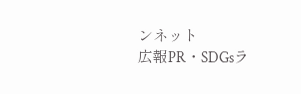ンネット
広報PR・SDGsラ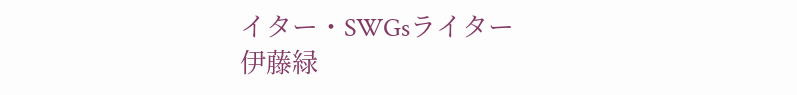イター・SWGsライター
伊藤緑